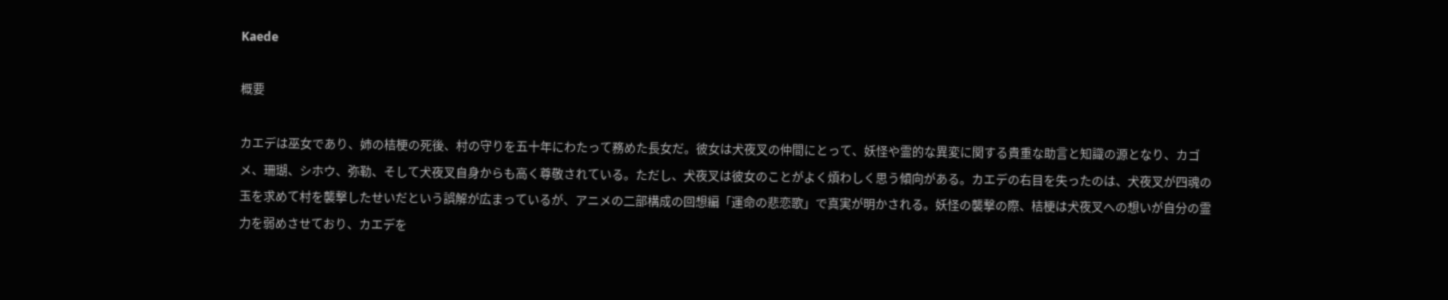Kaede

概要

カエデは巫女であり、姉の桔梗の死後、村の守りを五十年にわたって務めた長女だ。彼女は犬夜叉の仲間にとって、妖怪や霊的な異変に関する貴重な助言と知識の源となり、カゴメ、珊瑚、シホウ、弥勒、そして犬夜叉自身からも高く尊敬されている。ただし、犬夜叉は彼女のことがよく煩わしく思う傾向がある。カエデの右目を失ったのは、犬夜叉が四魂の玉を求めて村を襲撃したせいだという誤解が広まっているが、アニメの二部構成の回想編「運命の悲恋歌」で真実が明かされる。妖怪の襲撃の際、桔梗は犬夜叉への想いが自分の霊力を弱めさせており、カエデを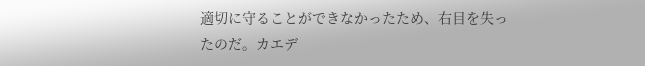適切に守ることができなかったため、右目を失ったのだ。カエデ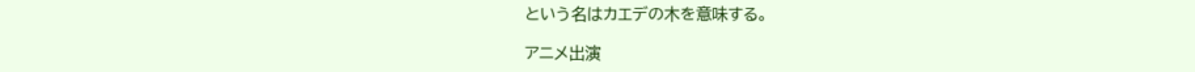という名はカエデの木を意味する。

アニメ出演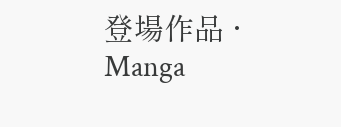登場作品 · Manga